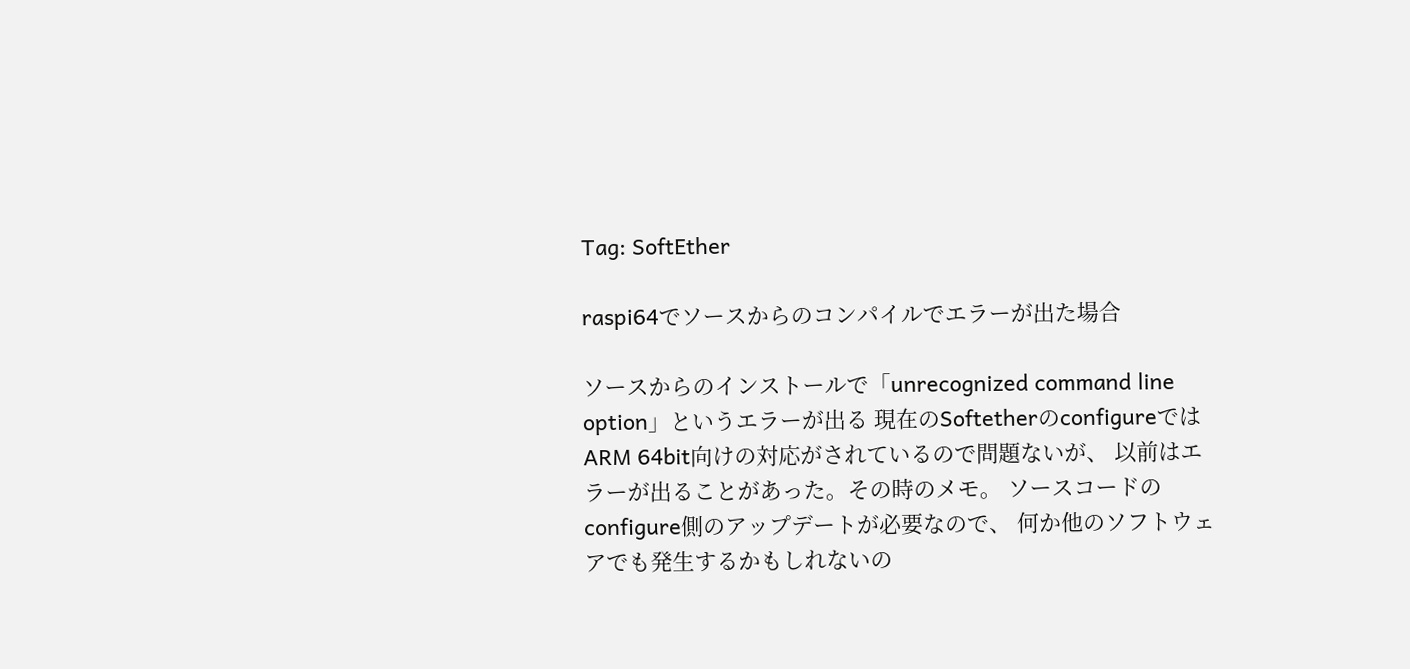Tag: SoftEther

raspi64でソースからのコンパイルでエラーが出た場合

ソースからのインストールで「unrecognized command line option」というエラーが出る 現在のSoftetherのconfigureではARM 64bit向けの対応がされているので問題ないが、 以前はエラーが出ることがあった。その時のメモ。 ソースコードのconfigure側のアップデートが必要なので、 何か他のソフトウェアでも発生するかもしれないの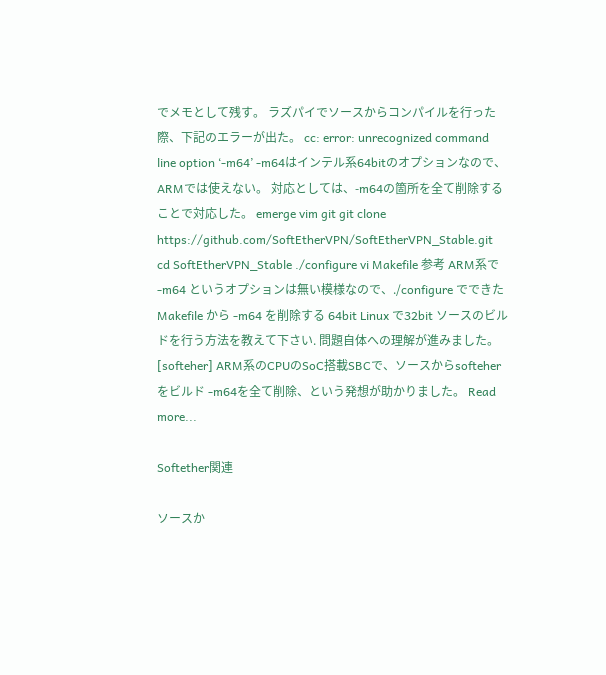でメモとして残す。 ラズパイでソースからコンパイルを行った際、下記のエラーが出た。 cc: error: unrecognized command line option ‘-m64’ -m64はインテル系64bitのオプションなので、ARMでは使えない。 対応としては、-m64の箇所を全て削除することで対応した。 emerge vim git git clone https://github.com/SoftEtherVPN/SoftEtherVPN_Stable.git cd SoftEtherVPN_Stable ./configure vi Makefile 参考 ARM系で -m64 というオプションは無い模様なので、./configure でできた Makefile から -m64 を削除する 64bit Linux で32bit ソースのビルドを行う方法を教えて下さい. 問題自体への理解が進みました。 [softeher] ARM系のCPUのSoC搭載SBCで、ソースからsofteherをビルド -m64を全て削除、という発想が助かりました。 Read more...

Softether関連

ソースか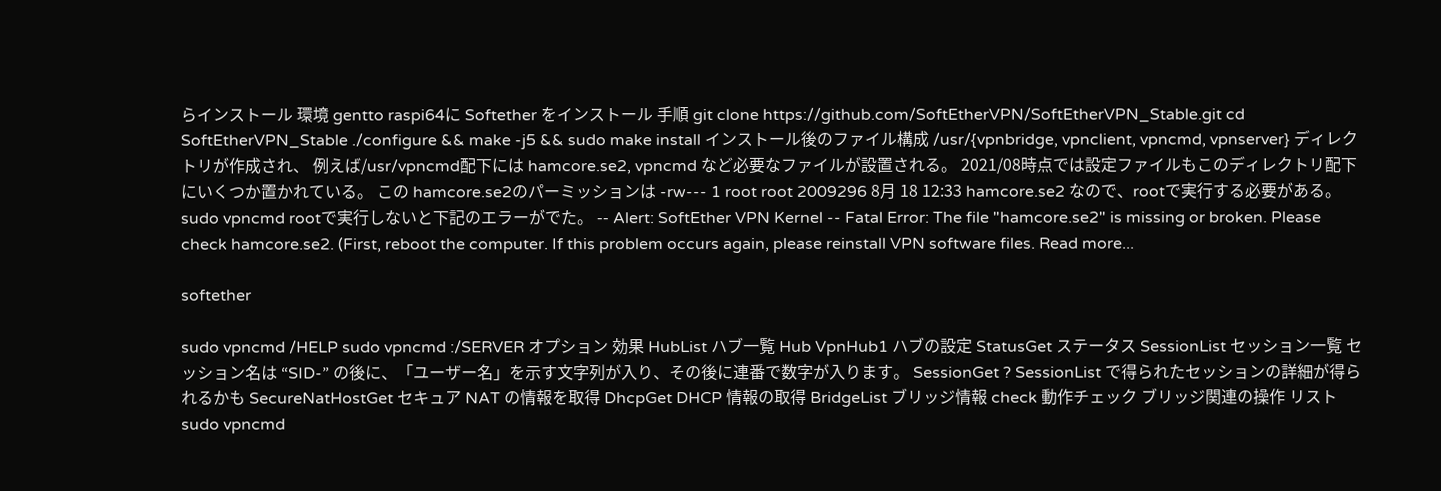らインストール 環境 gentto raspi64に Softether をインストール 手順 git clone https://github.com/SoftEtherVPN/SoftEtherVPN_Stable.git cd SoftEtherVPN_Stable ./configure && make -j5 && sudo make install インストール後のファイル構成 /usr/{vpnbridge, vpnclient, vpncmd, vpnserver} ディレクトリが作成され、 例えば/usr/vpncmd配下には hamcore.se2, vpncmd など必要なファイルが設置される。 2021/08時点では設定ファイルもこのディレクトリ配下にいくつか置かれている。 この hamcore.se2のパーミッションは -rw--- 1 root root 2009296 8月 18 12:33 hamcore.se2 なので、rootで実行する必要がある。 sudo vpncmd rootで実行しないと下記のエラーがでた。 -- Alert: SoftEther VPN Kernel -- Fatal Error: The file "hamcore.se2" is missing or broken. Please check hamcore.se2. (First, reboot the computer. If this problem occurs again, please reinstall VPN software files. Read more...

softether

sudo vpncmd /HELP sudo vpncmd :/SERVER オプション 効果 HubList ハブ一覧 Hub VpnHub1 ハブの設定 StatusGet ステータス SessionList セッション一覧 セッション名は “SID-” の後に、「ユーザー名」を示す文字列が入り、その後に連番で数字が入ります。 SessionGet ? SessionList で得られたセッションの詳細が得られるかも SecureNatHostGet セキュア NAT の情報を取得 DhcpGet DHCP 情報の取得 BridgeList ブリッジ情報 check 動作チェック ブリッジ関連の操作 リスト sudo vpncmd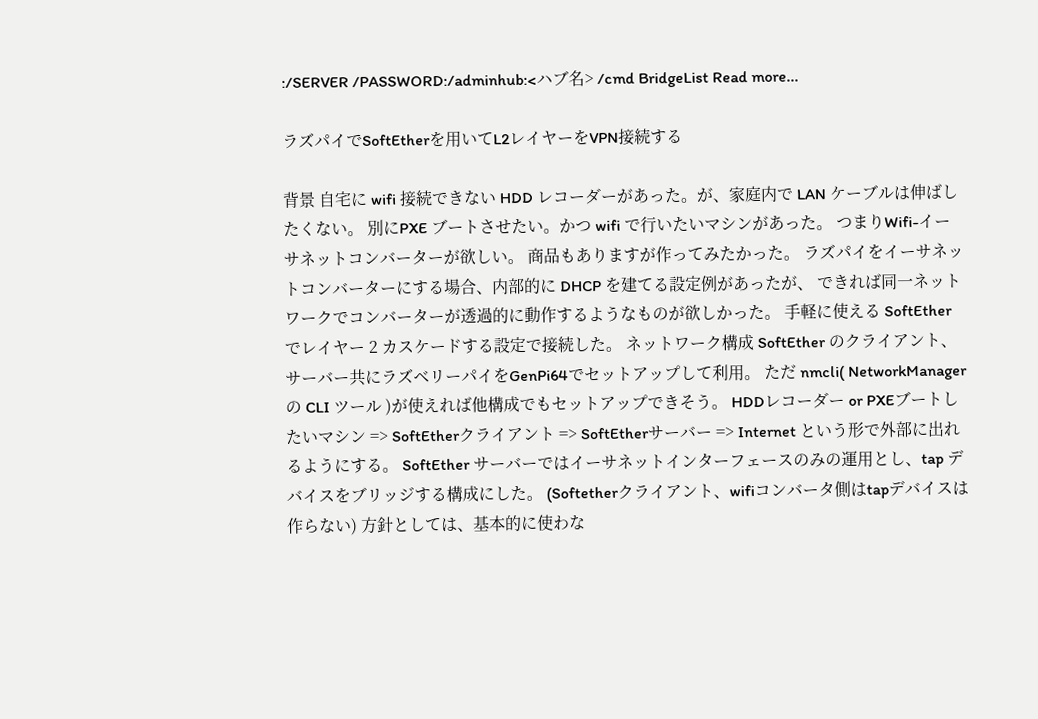:/SERVER /PASSWORD:/adminhub:<ハブ名> /cmd BridgeList Read more...

ラズパイでSoftEtherを用いてL2レイヤーをVPN接続する

背景 自宅に wifi 接続できない HDD レコーダーがあった。が、家庭内で LAN ケーブルは伸ばしたくない。 別にPXE ブートさせたい。かつ wifi で行いたいマシンがあった。 つまりWifi-イーサネットコンバーターが欲しい。 商品もありますが作ってみたかった。 ラズパイをイーサネットコンバーターにする場合、内部的に DHCP を建てる設定例があったが、 できれば同一ネットワークでコンバーターが透過的に動作するようなものが欲しかった。 手軽に使える SoftEther でレイヤー 2 カスケードする設定で接続した。 ネットワーク構成 SoftEther のクライアント、サーバー共にラズベリーパイをGenPi64でセットアップして利用。 ただ nmcli( NetworkManager の CLI ツール )が使えれば他構成でもセットアップできそう。 HDDレコーダー or PXEブートしたいマシン => SoftEtherクライアント => SoftEtherサーバー => Internet という形で外部に出れるようにする。 SoftEther サーバーではイーサネットインターフェースのみの運用とし、tap デバイスをブリッジする構成にした。 (Softetherクライアント、wifiコンバータ側はtapデバイスは作らない) 方針としては、基本的に使わな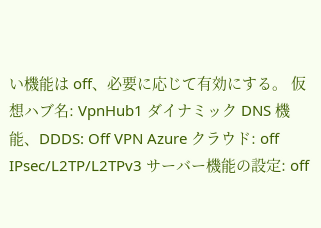い機能は off、必要に応じて有効にする。 仮想ハブ名: VpnHub1 ダイナミック DNS 機能、DDDS: Off VPN Azure クラウド: off IPsec/L2TP/L2TPv3 サーバー機能の設定: off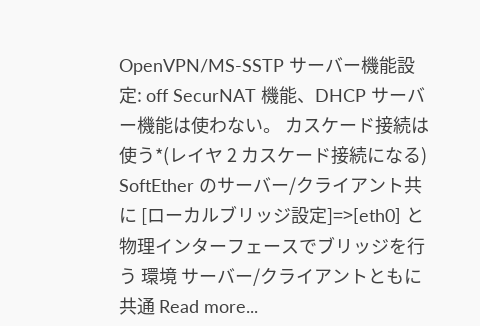OpenVPN/MS-SSTP サーバー機能設定: off SecurNAT 機能、DHCP サーバー機能は使わない。 カスケード接続は使う*(レイヤ 2 カスケード接続になる) SoftEther のサーバー/クライアント共に [ローカルブリッジ設定]=>[eth0] と物理インターフェースでブリッジを行う 環境 サーバー/クライアントともに共通 Read more...